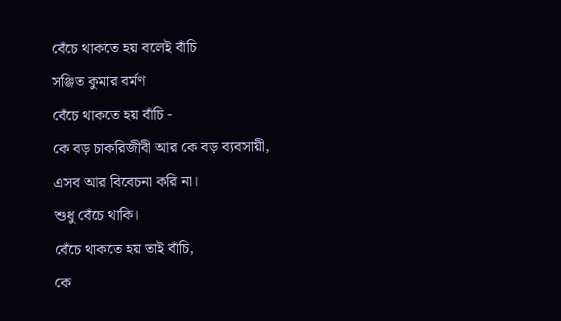বেঁচে থাকতে হয় বলেই বাঁচি
সঞ্জিত কুমার বর্মণ
বেঁচে থাকতে হয় বাঁচি -
কে বড় চাকরিজীবী আর কে বড় ব্যবসায়ী,
এসব আর বিবেচনা করি না।
শুধু বেঁচে থাকি।
বেঁচে থাকতে হয় তাই বাঁচি,
কে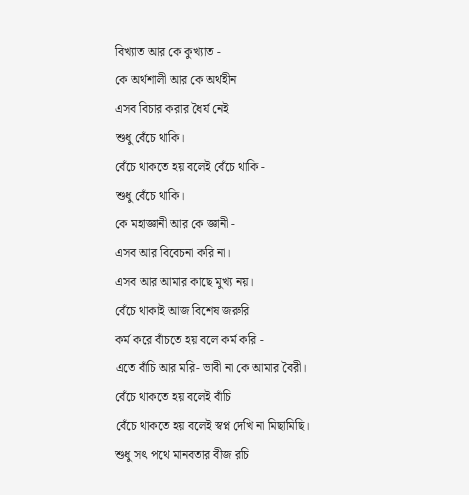বিখ্যাত আর কে কুখ্যাত -
কে অর্থশালী আর কে অর্থহীন
এসব বিচার করার ধৈর্য নেই
শুধু বেঁচে থাকি।
বেঁচে থাকতে হয় বলেই বেঁচে থাকি -
শুধু বেঁচে থাকি।
কে মহাজ্ঞানী আর কে জ্ঞানী -
এসব আর বিবেচনা করি না।
এসব আর আমার কাছে মুখ্য নয়।
বেঁচে থাকাই আজ বিশেষ জরুরি
কর্ম করে বাঁচতে হয় বলে কর্ম করি -
এতে বাঁচি আর মরি- ভাবী না কে আমার বৈরী।
বেঁচে থাকতে হয় বলেই বাঁচি
বেঁচে থাকতে হয় বলেই স্বপ্ন দেখি না মিছামিছি।
শুধু সৎ পথে মানবতার বীজ রচি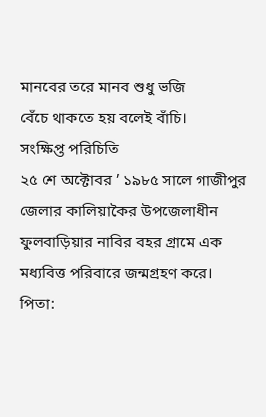মানবের তরে মানব শুধু ভজি
বেঁচে থাকতে হয় বলেই বাঁচি।
সংক্ষিপ্ত পরিচিতি
২৫ শে অক্টোবর ’ ১৯৮৫ সালে গাজীপুর জেলার কালিয়াকৈর উপজেলাধীন ফুলবাড়িয়ার নাবির বহর গ্রামে এক মধ্যবিত্ত পরিবারে জন্মগ্রহণ করে। পিতা: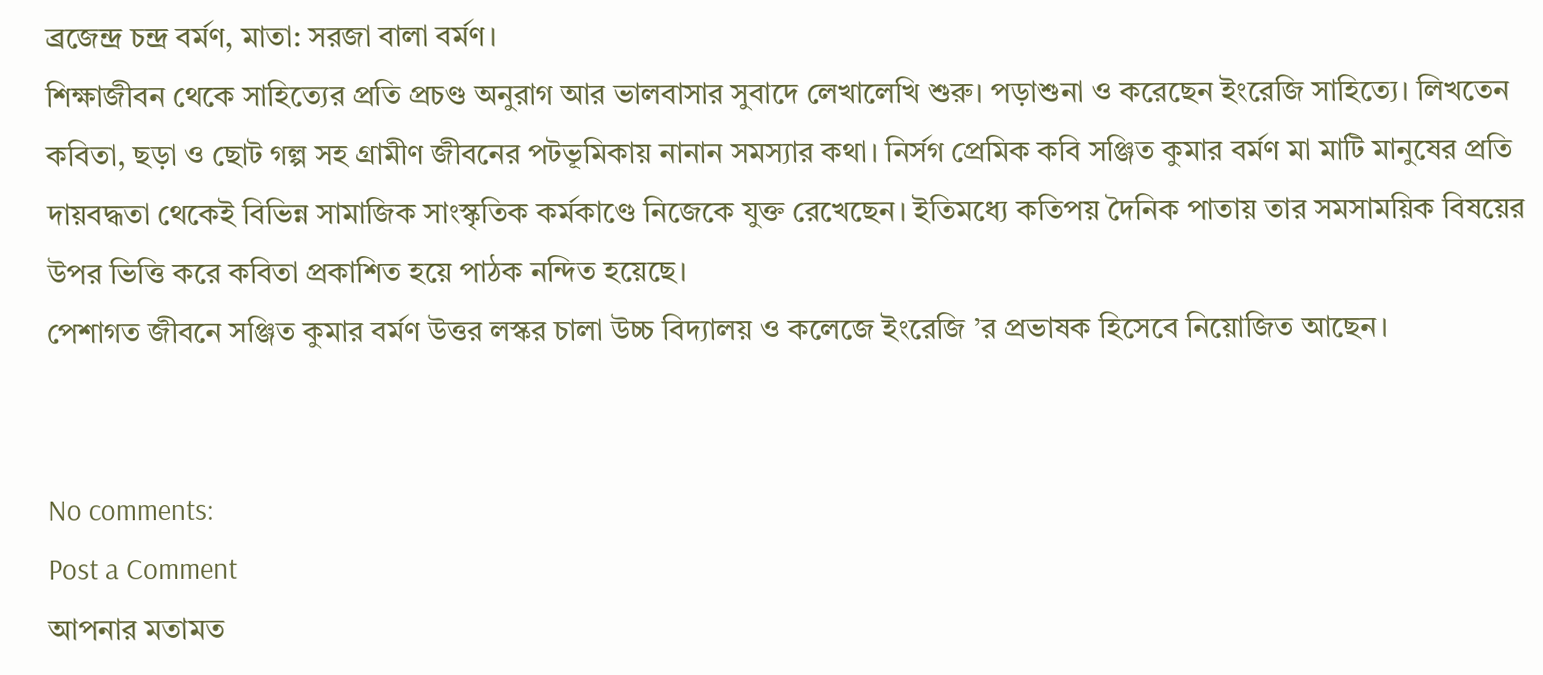ব্রজেন্দ্র চন্দ্র বর্মণ, মাতা: সরজা বালা বর্মণ।
শিক্ষাজীবন থেকে সাহিত্যের প্রতি প্রচণ্ড অনুরাগ আর ভালবাসার সুবাদে লেখালেখি শুরু। পড়াশুনা ও করেছেন ইংরেজি সাহিত্যে। লিখতেন কবিতা, ছড়া ও ছোট গল্প সহ গ্রামীণ জীবনের পটভূমিকায় নানান সমস্যার কথা। নির্সগ প্রেমিক কবি সঞ্জিত কুমার বর্মণ মা মাটি মানুষের প্রতি দায়বদ্ধতা থেকেই বিভিন্ন সামাজিক সাংস্কৃতিক কর্মকাণ্ডে নিজেকে যুক্ত রেখেছেন। ইতিমধ্যে কতিপয় দৈনিক পাতায় তার সমসাময়িক বিষয়ের উপর ভিত্তি করে কবিতা প্রকাশিত হয়ে পাঠক নন্দিত হয়েছে।
পেশাগত জীবনে সঞ্জিত কুমার বর্মণ উত্তর লস্কর চালা উচ্চ বিদ্যালয় ও কলেজে ইংরেজি ’র প্রভাষক হিসেবে নিয়োজিত আছেন।


No comments:
Post a Comment
আপনার মতামত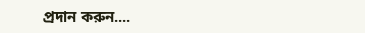প্রদান করুন....